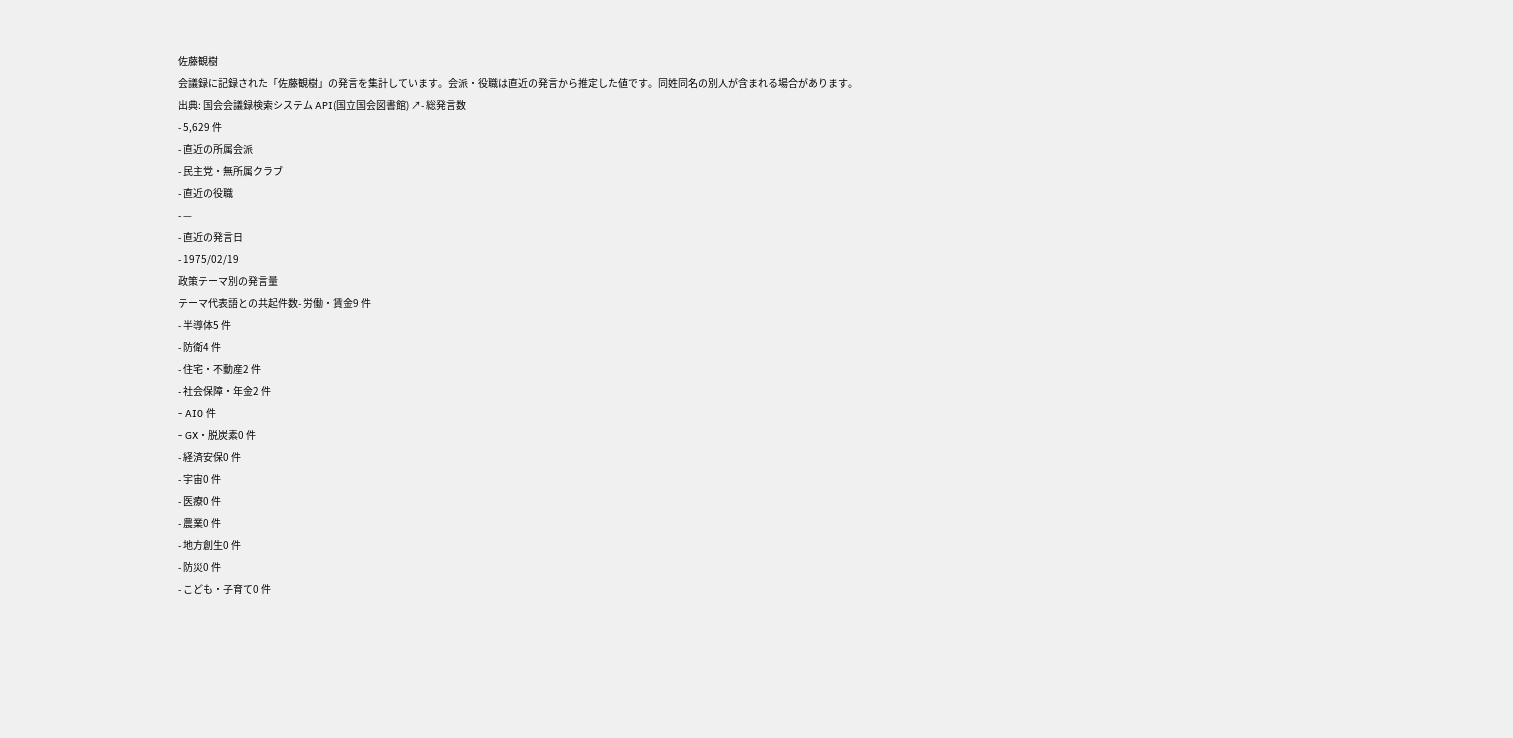佐藤観樹
会議録に記録された「佐藤観樹」の発言を集計しています。会派・役職は直近の発言から推定した値です。同姓同名の別人が含まれる場合があります。
出典: 国会会議録検索システム API(国立国会図書館) ↗- 総発言数
- 5,629 件
- 直近の所属会派
- 民主党・無所属クラブ
- 直近の役職
- —
- 直近の発言日
- 1975/02/19
政策テーマ別の発言量
テーマ代表語との共起件数- 労働・賃金9 件
- 半導体5 件
- 防衛4 件
- 住宅・不動産2 件
- 社会保障・年金2 件
- AI0 件
- GX・脱炭素0 件
- 経済安保0 件
- 宇宙0 件
- 医療0 件
- 農業0 件
- 地方創生0 件
- 防災0 件
- こども・子育て0 件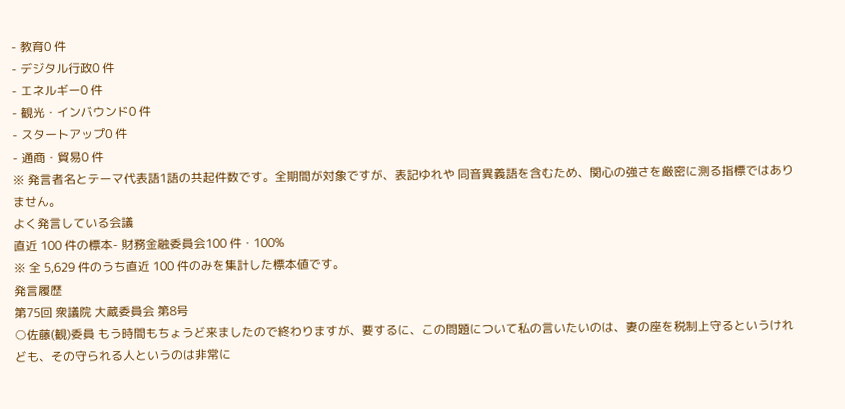- 教育0 件
- デジタル行政0 件
- エネルギー0 件
- 観光・インバウンド0 件
- スタートアップ0 件
- 通商・貿易0 件
※ 発言者名とテーマ代表語1語の共起件数です。全期間が対象ですが、表記ゆれや 同音異義語を含むため、関心の強さを厳密に測る指標ではありません。
よく発言している会議
直近 100 件の標本- 財務金融委員会100 件・100%
※ 全 5,629 件のうち直近 100 件のみを集計した標本値です。
発言履歴
第75回 衆議院 大蔵委員会 第8号
○佐藤(観)委員 もう時間もちょうど来ましたので終わりますが、要するに、この問題について私の言いたいのは、妻の座を税制上守るというけれども、その守られる人というのは非常に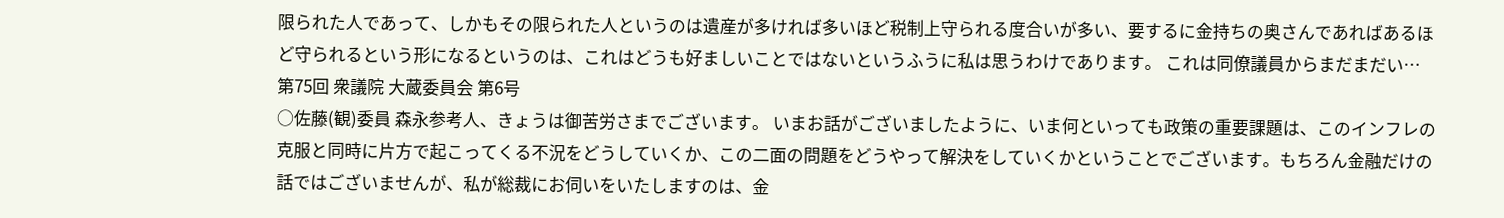限られた人であって、しかもその限られた人というのは遺産が多ければ多いほど税制上守られる度合いが多い、要するに金持ちの奥さんであればあるほど守られるという形になるというのは、これはどうも好ましいことではないというふうに私は思うわけであります。 これは同僚議員からまだまだい…
第75回 衆議院 大蔵委員会 第6号
○佐藤(観)委員 森永参考人、きょうは御苦労さまでございます。 いまお話がございましたように、いま何といっても政策の重要課題は、このインフレの克服と同時に片方で起こってくる不況をどうしていくか、この二面の問題をどうやって解決をしていくかということでございます。もちろん金融だけの話ではございませんが、私が総裁にお伺いをいたしますのは、金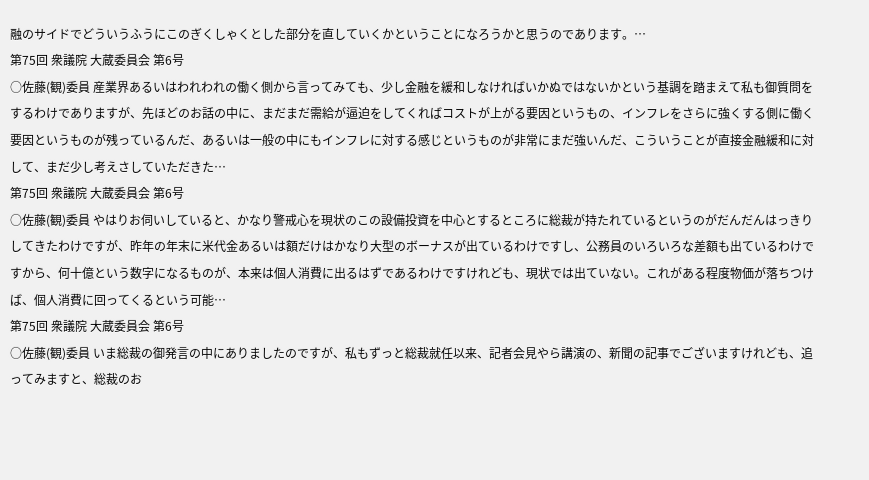融のサイドでどういうふうにこのぎくしゃくとした部分を直していくかということになろうかと思うのであります。…
第75回 衆議院 大蔵委員会 第6号
○佐藤(観)委員 産業界あるいはわれわれの働く側から言ってみても、少し金融を緩和しなければいかぬではないかという基調を踏まえて私も御質問をするわけでありますが、先ほどのお話の中に、まだまだ需給が逼迫をしてくればコストが上がる要因というもの、インフレをさらに強くする側に働く要因というものが残っているんだ、あるいは一般の中にもインフレに対する感じというものが非常にまだ強いんだ、こういうことが直接金融緩和に対して、まだ少し考えさしていただきた…
第75回 衆議院 大蔵委員会 第6号
○佐藤(観)委員 やはりお伺いしていると、かなり警戒心を現状のこの設備投資を中心とするところに総裁が持たれているというのがだんだんはっきりしてきたわけですが、昨年の年末に米代金あるいは額だけはかなり大型のボーナスが出ているわけですし、公務員のいろいろな差額も出ているわけですから、何十億という数字になるものが、本来は個人消費に出るはずであるわけですけれども、現状では出ていない。これがある程度物価が落ちつけば、個人消費に回ってくるという可能…
第75回 衆議院 大蔵委員会 第6号
○佐藤(観)委員 いま総裁の御発言の中にありましたのですが、私もずっと総裁就任以来、記者会見やら講演の、新聞の記事でございますけれども、追ってみますと、総裁のお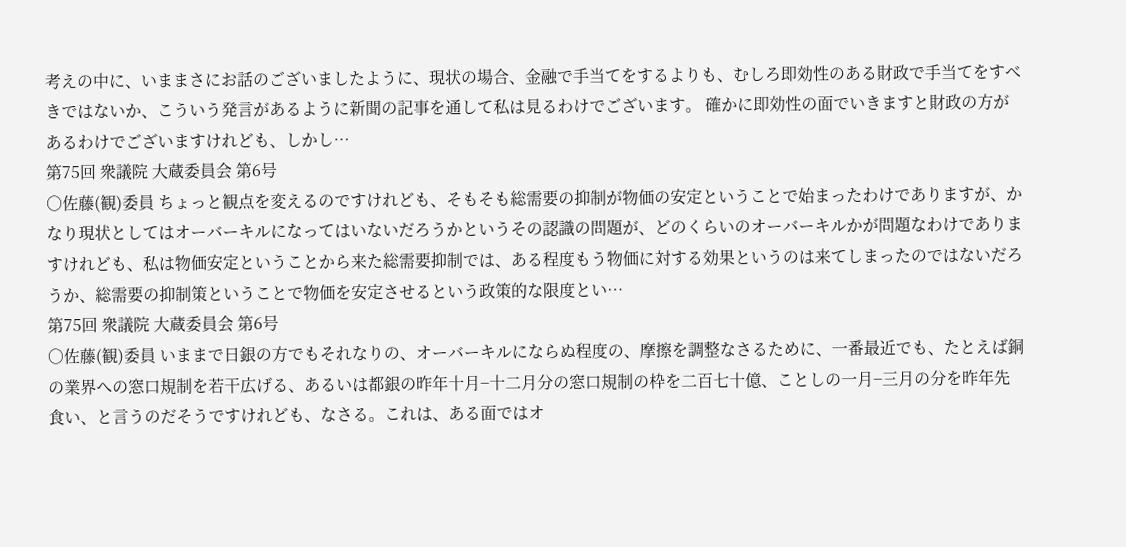考えの中に、いままさにお話のございましたように、現状の場合、金融で手当てをするよりも、むしろ即効性のある財政で手当てをすべきではないか、こういう発言があるように新聞の記事を通して私は見るわけでございます。 確かに即効性の面でいきますと財政の方があるわけでございますけれども、しかし…
第75回 衆議院 大蔵委員会 第6号
○佐藤(観)委員 ちょっと観点を変えるのですけれども、そもそも総需要の抑制が物価の安定ということで始まったわけでありますが、かなり現状としてはオーバーキルになってはいないだろうかというその認識の問題が、どのくらいのオーバーキルかが問題なわけでありますけれども、私は物価安定ということから来た総需要抑制では、ある程度もう物価に対する効果というのは来てしまったのではないだろうか、総需要の抑制策ということで物価を安定させるという政策的な限度とい…
第75回 衆議院 大蔵委員会 第6号
○佐藤(観)委員 いままで日銀の方でもそれなりの、オーバーキルにならぬ程度の、摩擦を調整なさるために、一番最近でも、たとえば銅の業界への窓口規制を若干広げる、あるいは都銀の昨年十月−十二月分の窓口規制の枠を二百七十億、ことしの一月−三月の分を昨年先食い、と言うのだそうですけれども、なさる。これは、ある面ではオ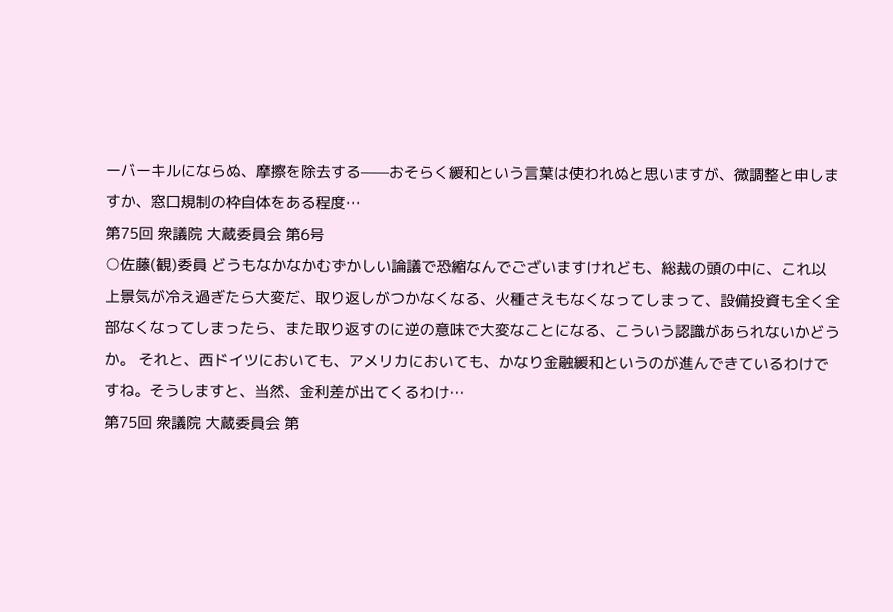ーバーキルにならぬ、摩擦を除去する——おそらく緩和という言葉は使われぬと思いますが、微調整と申しますか、窓口規制の枠自体をある程度…
第75回 衆議院 大蔵委員会 第6号
○佐藤(観)委員 どうもなかなかむずかしい論議で恐縮なんでございますけれども、総裁の頭の中に、これ以上景気が冷え過ぎたら大変だ、取り返しがつかなくなる、火種さえもなくなってしまって、設備投資も全く全部なくなってしまったら、また取り返すのに逆の意味で大変なことになる、こういう認識があられないかどうか。 それと、西ドイツにおいても、アメリカにおいても、かなり金融緩和というのが進んできているわけですね。そうしますと、当然、金利差が出てくるわけ…
第75回 衆議院 大蔵委員会 第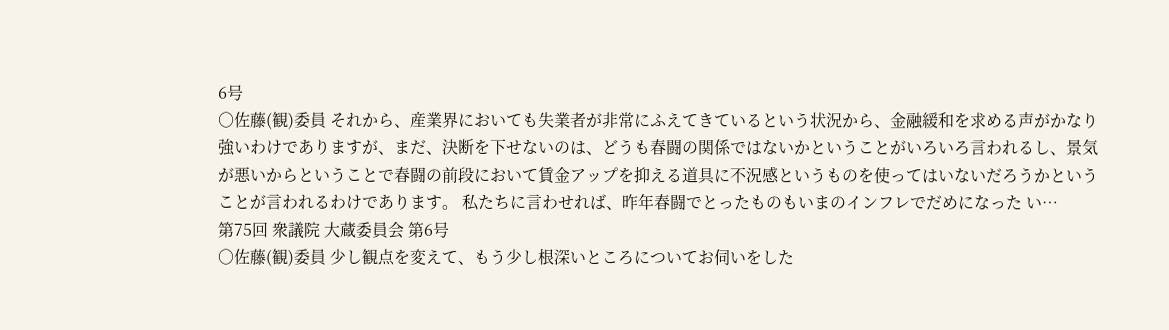6号
○佐藤(観)委員 それから、産業界においても失業者が非常にふえてきているという状況から、金融緩和を求める声がかなり強いわけでありますが、まだ、決断を下せないのは、どうも春闘の関係ではないかということがいろいろ言われるし、景気が悪いからということで春闘の前段において賃金アップを抑える道具に不況感というものを使ってはいないだろうかということが言われるわけであります。 私たちに言わせれば、昨年春闘でとったものもいまのインフレでだめになった い…
第75回 衆議院 大蔵委員会 第6号
○佐藤(観)委員 少し観点を変えて、もう少し根深いところについてお伺いをした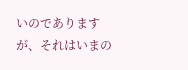いのでありますが、それはいまの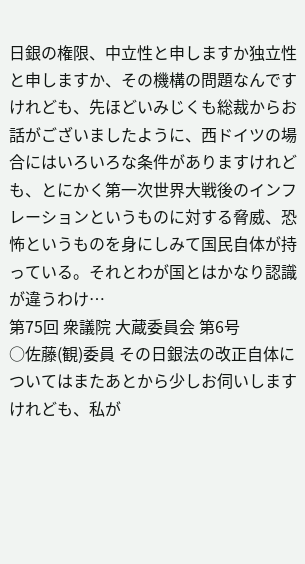日銀の権限、中立性と申しますか独立性と申しますか、その機構の問題なんですけれども、先ほどいみじくも総裁からお話がございましたように、西ドイツの場合にはいろいろな条件がありますけれども、とにかく第一次世界大戦後のインフレーションというものに対する脅威、恐怖というものを身にしみて国民自体が持っている。それとわが国とはかなり認識が違うわけ…
第75回 衆議院 大蔵委員会 第6号
○佐藤(観)委員 その日銀法の改正自体についてはまたあとから少しお伺いしますけれども、私が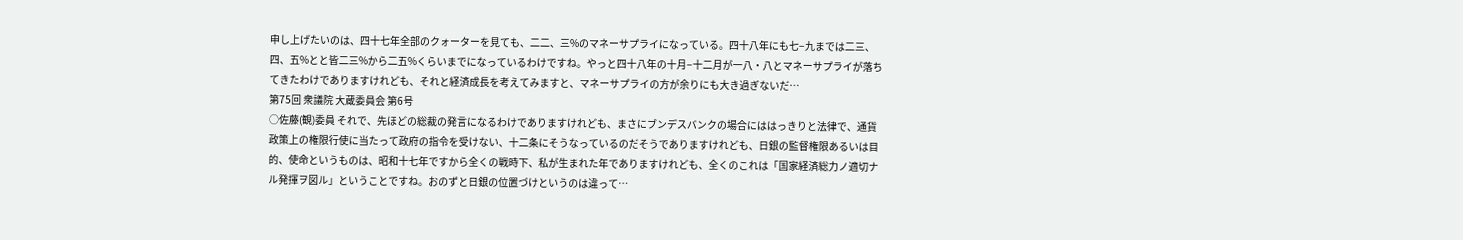申し上げたいのは、四十七年全部のクォーターを見ても、二二、三%のマネーサプライになっている。四十八年にも七−九までは二三、四、五%とと皆二三%から二五%くらいまでになっているわけですね。やっと四十八年の十月−十二月が一八・八とマネーサプライが落ちてきたわけでありますけれども、それと経済成長を考えてみますと、マネーサプライの方が余りにも大き過ぎないだ…
第75回 衆議院 大蔵委員会 第6号
○佐藤(観)委員 それで、先ほどの総裁の発言になるわけでありますけれども、まさにブンデスバンクの場合にははっきりと法律で、通貨政策上の権限行使に当たって政府の指令を受けない、十二条にそうなっているのだそうでありますけれども、日銀の監督権限あるいは目的、使命というものは、昭和十七年ですから全くの戦時下、私が生まれた年でありますけれども、全くのこれは「国家経済総力ノ適切ナル発揮ヲ図ル」ということですね。おのずと日銀の位置づけというのは違って…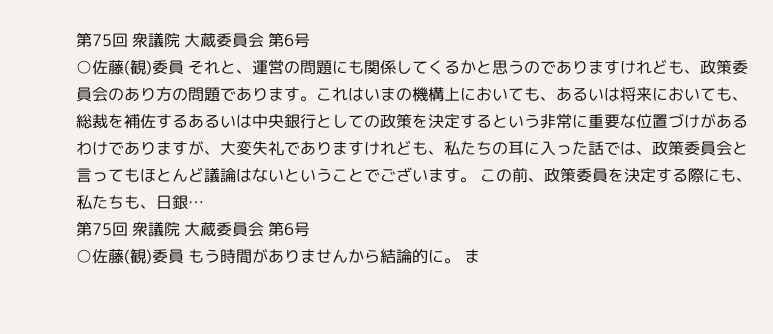第75回 衆議院 大蔵委員会 第6号
○佐藤(観)委員 それと、運営の問題にも関係してくるかと思うのでありますけれども、政策委員会のあり方の問題であります。これはいまの機構上においても、あるいは将来においても、総裁を補佐するあるいは中央銀行としての政策を決定するという非常に重要な位置づけがあるわけでありますが、大変失礼でありますけれども、私たちの耳に入った話では、政策委員会と言ってもほとんど議論はないということでございます。 この前、政策委員を決定する際にも、私たちも、日銀…
第75回 衆議院 大蔵委員会 第6号
○佐藤(観)委員 もう時間がありませんから結論的に。 ま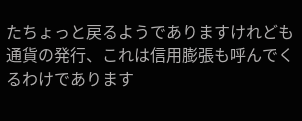たちょっと戻るようでありますけれども 通貨の発行、これは信用膨張も呼んでくるわけであります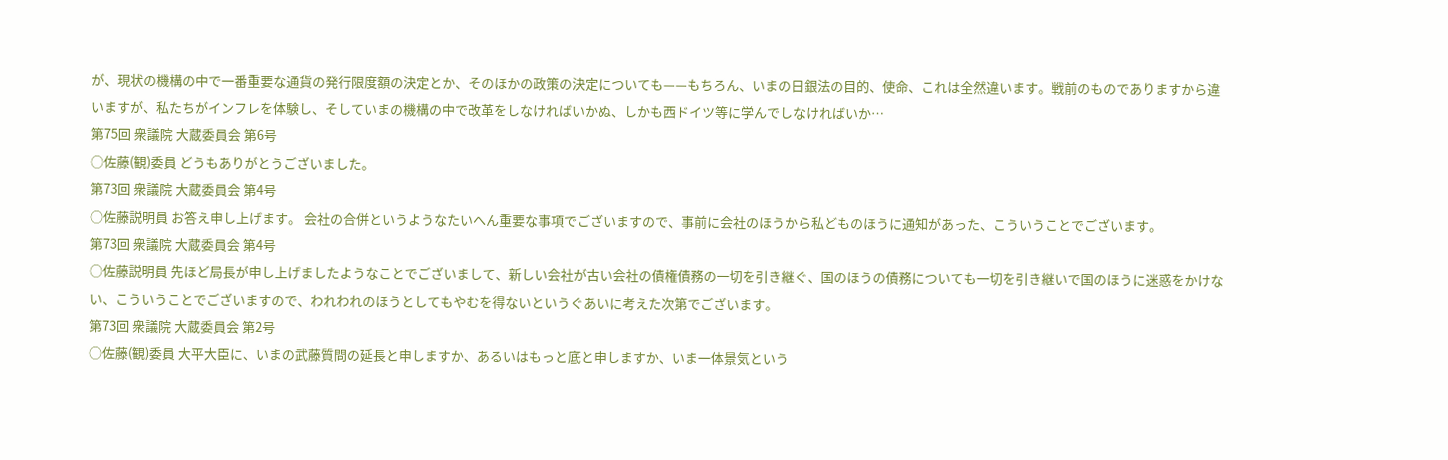が、現状の機構の中で一番重要な通貨の発行限度額の決定とか、そのほかの政策の決定についても——もちろん、いまの日銀法の目的、使命、これは全然違います。戦前のものでありますから違いますが、私たちがインフレを体験し、そしていまの機構の中で改革をしなければいかぬ、しかも西ドイツ等に学んでしなければいか…
第75回 衆議院 大蔵委員会 第6号
○佐藤(観)委員 どうもありがとうございました。
第73回 衆議院 大蔵委員会 第4号
○佐藤説明員 お答え申し上げます。 会社の合併というようなたいへん重要な事項でございますので、事前に会社のほうから私どものほうに通知があった、こういうことでございます。
第73回 衆議院 大蔵委員会 第4号
○佐藤説明員 先ほど局長が申し上げましたようなことでございまして、新しい会社が古い会社の債権債務の一切を引き継ぐ、国のほうの債務についても一切を引き継いで国のほうに迷惑をかけない、こういうことでございますので、われわれのほうとしてもやむを得ないというぐあいに考えた次第でございます。
第73回 衆議院 大蔵委員会 第2号
○佐藤(観)委員 大平大臣に、いまの武藤質問の延長と申しますか、あるいはもっと底と申しますか、いま一体景気という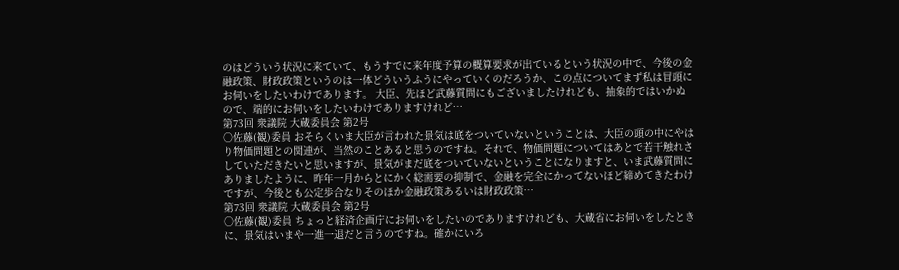のはどういう状況に来ていて、もうすでに来年度予算の概算要求が出ているという状況の中で、今後の金融政策、財政政策というのは一体どういうふうにやっていくのだろうか、この点についてまず私は冒頭にお伺いをしたいわけであります。 大臣、先ほど武藤質問にもございましたけれども、抽象的ではいかぬので、端的にお伺いをしたいわけでありますけれど…
第73回 衆議院 大蔵委員会 第2号
○佐藤(観)委員 おそらくいま大臣が言われた景気は底をついていないということは、大臣の頭の中にやはり物価問題との関連が、当然のことあると思うのですね。それで、物価問題についてはあとで若干触れさしていただきたいと思いますが、景気がまだ底をついていないということになりますと、いま武藤質問にありましたように、昨年一月からとにかく総需要の抑制で、金融を完全にかってないほど締めてきたわけですが、今後とも公定歩合なりそのほか金融政策あるいは財政政策…
第73回 衆議院 大蔵委員会 第2号
○佐藤(観)委員 ちょっと経済企画庁にお伺いをしたいのでありますけれども、大蔵省にお伺いをしたときに、景気はいまや一進一退だと言うのですね。確かにいろ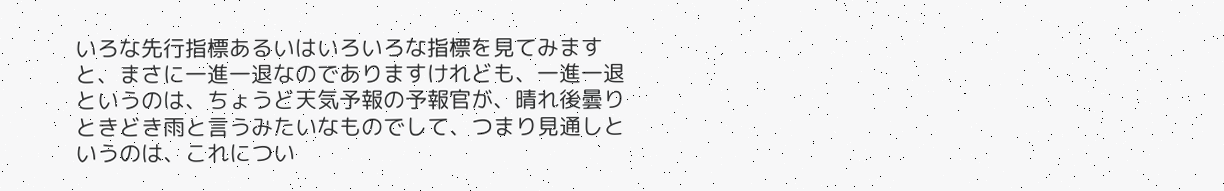いろな先行指標あるいはいろいろな指標を見てみますと、まさに一進一退なのでありますけれども、一進一退というのは、ちょうど天気予報の予報官が、晴れ後曇りときどき雨と言うみたいなものでして、つまり見通しというのは、これについ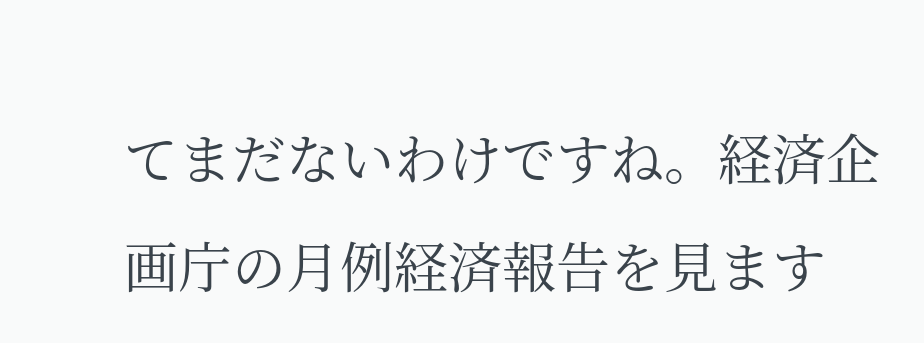てまだないわけですね。経済企画庁の月例経済報告を見ます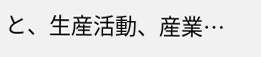と、生産活動、産業…